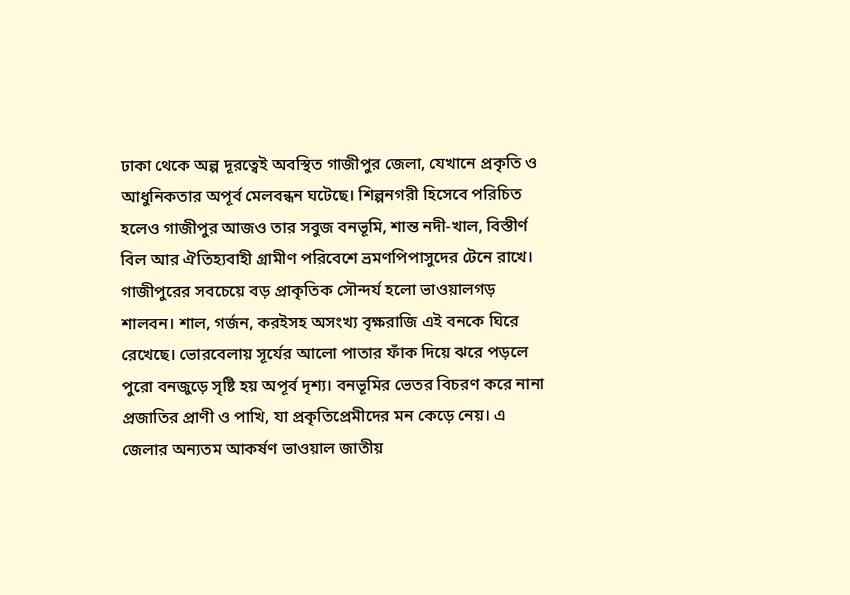ঢাকা থেকে অল্প দূরত্বেই অবস্থিত গাজীপুর জেলা, যেখানে প্রকৃতি ও আধুনিকতার অপূর্ব মেলবন্ধন ঘটেছে। শিল্পনগরী হিসেবে পরিচিত হলেও গাজীপুর আজও তার সবুজ বনভূমি, শান্ত নদী-খাল, বিস্তীর্ণ বিল আর ঐতিহ্যবাহী গ্রামীণ পরিবেশে ভ্রমণপিপাসুদের টেনে রাখে। গাজীপুরের সবচেয়ে বড় প্রাকৃতিক সৌন্দর্য হলো ভাওয়ালগড় শালবন। শাল, গর্জন, করইসহ অসংখ্য বৃক্ষরাজি এই বনকে ঘিরে রেখেছে। ভোরবেলায় সূর্যের আলো পাতার ফাঁক দিয়ে ঝরে পড়লে পুরো বনজুড়ে সৃষ্টি হয় অপূর্ব দৃশ্য। বনভূমির ভেতর বিচরণ করে নানা প্রজাতির প্রাণী ও পাখি, যা প্রকৃতিপ্রেমীদের মন কেড়ে নেয়। এ জেলার অন্যতম আকর্ষণ ভাওয়াল জাতীয়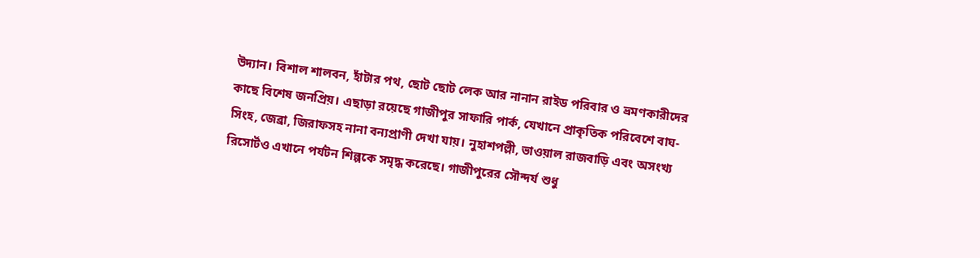উদ্যান। বিশাল শালবন, হাঁটার পথ, ছোট ছোট লেক আর নানান রাইড পরিবার ও ভ্রমণকারীদের কাছে বিশেষ জনপ্রিয়। এছাড়া রয়েছে গাজীপুর সাফারি পার্ক, যেখানে প্রাকৃতিক পরিবেশে বাঘ-সিংহ, জেব্রা, জিরাফসহ নানা বন্যপ্রাণী দেখা যায়। নুহাশপল্লী, ভাওয়াল রাজবাড়ি এবং অসংখ্য রিসোর্টও এখানে পর্যটন শিল্পকে সমৃদ্ধ করেছে। গাজীপুরের সৌন্দর্য শুধু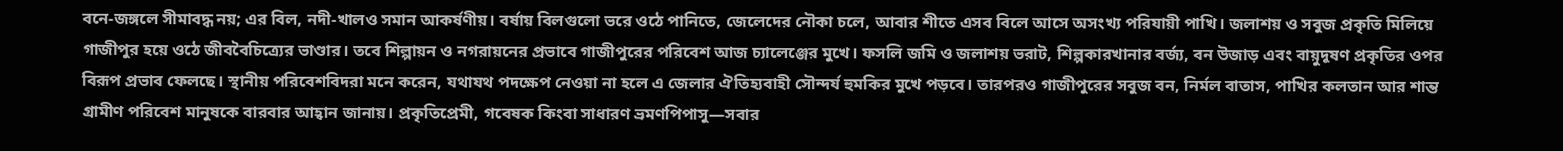বনে-জঙ্গলে সীমাবদ্ধ নয়; এর বিল, নদী-খালও সমান আকর্ষণীয়। বর্ষায় বিলগুলো ভরে ওঠে পানিতে, জেলেদের নৌকা চলে, আবার শীতে এসব বিলে আসে অসংখ্য পরিযায়ী পাখি। জলাশয় ও সবুজ প্রকৃতি মিলিয়ে গাজীপুর হয়ে ওঠে জীববৈচিত্র্যের ভাণ্ডার। তবে শিল্পায়ন ও নগরায়নের প্রভাবে গাজীপুরের পরিবেশ আজ চ্যালেঞ্জের মুখে। ফসলি জমি ও জলাশয় ভরাট, শিল্পকারখানার বর্জ্য, বন উজাড় এবং বায়ুদূষণ প্রকৃতির ওপর বিরূপ প্রভাব ফেলছে। স্থানীয় পরিবেশবিদরা মনে করেন, যথাযথ পদক্ষেপ নেওয়া না হলে এ জেলার ঐতিহ্যবাহী সৌন্দর্য হুমকির মুখে পড়বে। তারপরও গাজীপুরের সবুজ বন, নির্মল বাতাস, পাখির কলতান আর শান্ত গ্রামীণ পরিবেশ মানুষকে বারবার আহ্বান জানায়। প্রকৃতিপ্রেমী, গবেষক কিংবা সাধারণ ভ্রমণপিপাসু—সবার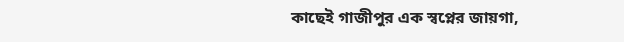কাছেই গাজীপুর এক স্বপ্নের জায়গা,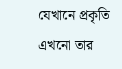যেখানে প্রকৃতি এখনো তার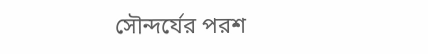সৌন্দর্যের পরশ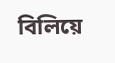বিলিয়ে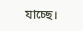যাচ্ছে।